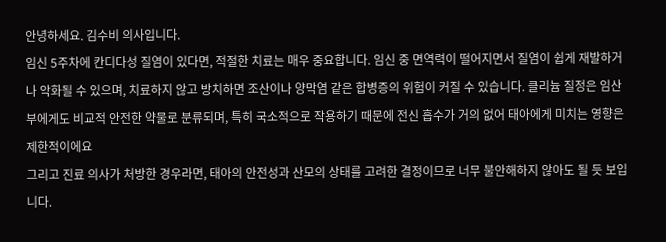안녕하세요. 김수비 의사입니다.
임신 5주차에 칸디다성 질염이 있다면, 적절한 치료는 매우 중요합니다. 임신 중 면역력이 떨어지면서 질염이 쉽게 재발하거나 악화될 수 있으며, 치료하지 않고 방치하면 조산이나 양막염 같은 합병증의 위험이 커질 수 있습니다. 클리늄 질정은 임산부에게도 비교적 안전한 약물로 분류되며, 특히 국소적으로 작용하기 때문에 전신 흡수가 거의 없어 태아에게 미치는 영향은 제한적이에요
그리고 진료 의사가 처방한 경우라면, 태아의 안전성과 산모의 상태를 고려한 결정이므로 너무 불안해하지 않아도 될 듯 보입니다.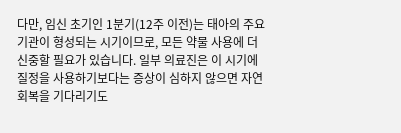다만, 임신 초기인 1분기(12주 이전)는 태아의 주요 기관이 형성되는 시기이므로, 모든 약물 사용에 더 신중할 필요가 있습니다. 일부 의료진은 이 시기에 질정을 사용하기보다는 증상이 심하지 않으면 자연 회복을 기다리기도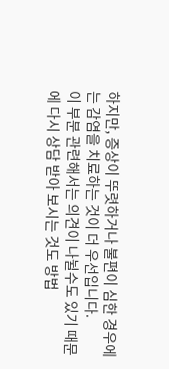하지만, 증상이 뚜렷하거나 불편이 심한 경우에는 감염을 치료하는 것이 더 우선입니다.
이 부분 관련해서는 의견이 나뉠수도 있기 때문에 다시 상담 받아 보시는 것도 방법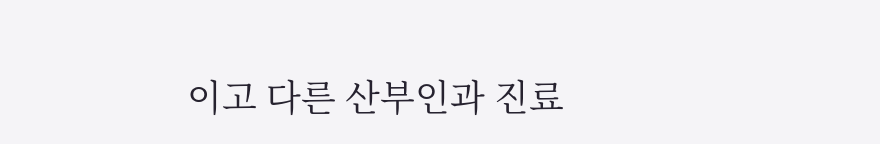이고 다른 산부인과 진료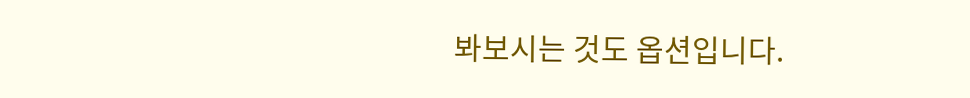봐보시는 것도 옵션입니다.